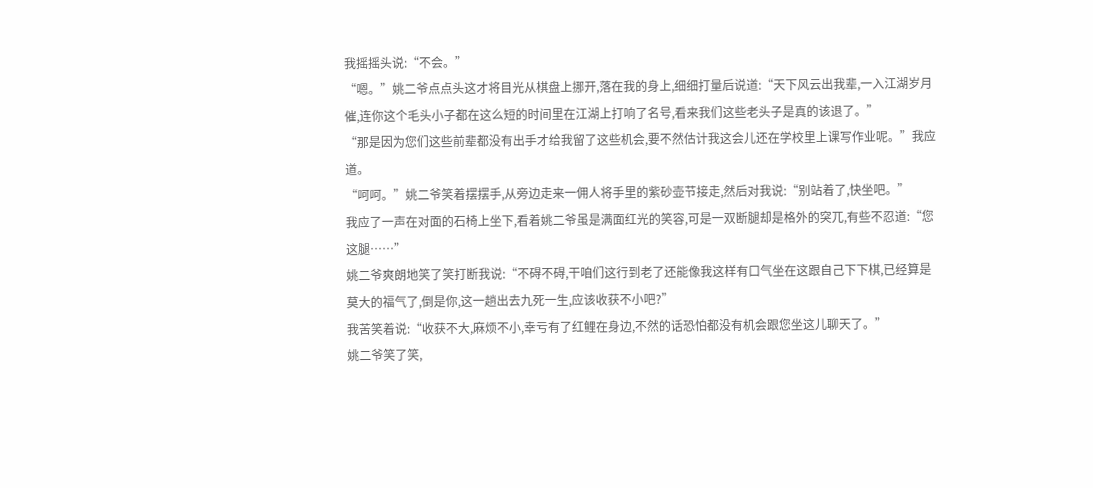我摇摇头说:“不会。”
“嗯。”姚二爷点点头这才将目光从棋盘上挪开,落在我的身上,细细打量后说道:“天下风云出我辈,一入江湖岁月催,连你这个毛头小子都在这么短的时间里在江湖上打响了名号,看来我们这些老头子是真的该退了。”
“那是因为您们这些前辈都没有出手才给我留了这些机会,要不然估计我这会儿还在学校里上课写作业呢。”我应道。
“呵呵。”姚二爷笑着摆摆手,从旁边走来一佣人将手里的紫砂壶节接走,然后对我说:“别站着了,快坐吧。”
我应了一声在对面的石椅上坐下,看着姚二爷虽是满面红光的笑容,可是一双断腿却是格外的突兀,有些不忍道:“您这腿……”
姚二爷爽朗地笑了笑打断我说:“不碍不碍,干咱们这行到老了还能像我这样有口气坐在这跟自己下下棋,已经算是莫大的福气了,倒是你,这一趟出去九死一生,应该收获不小吧?”
我苦笑着说:“收获不大,麻烦不小,幸亏有了红鲤在身边,不然的话恐怕都没有机会跟您坐这儿聊天了。”
姚二爷笑了笑,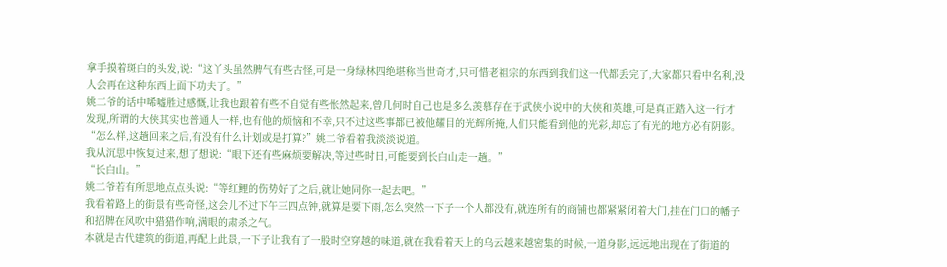拿手摸着斑白的头发,说:“这丫头虽然脾气有些古怪,可是一身绿林四绝堪称当世奇才,只可惜老祖宗的东西到我们这一代都丢完了,大家都只看中名利,没人会再在这种东西上面下功夫了。”
姚二爷的话中唏嘘胜过感慨,让我也跟着有些不自觉有些怅然起来,曾几何时自己也是多么羡慕存在于武侠小说中的大侠和英雄,可是真正踏入这一行才发现,所谓的大侠其实也普通人一样,也有他的烦恼和不幸,只不过这些事都已被他耀目的光辉所掩,人们只能看到他的光彩,却忘了有光的地方必有阴影。
“怎么样,这趟回来之后,有没有什么计划或是打算?”姚二爷看着我淡淡说道。
我从沉思中恢复过来,想了想说:“眼下还有些麻烦要解决,等过些时日,可能要到长白山走一趟。”
“长白山。”
姚二爷若有所思地点点头说:“等红鲤的伤势好了之后,就让她同你一起去吧。”
我看着路上的街景有些奇怪,这会儿不过下午三四点钟,就算是要下雨,怎么突然一下子一个人都没有,就连所有的商铺也都紧紧闭着大门,挂在门口的幡子和招牌在风吹中猎猎作响,满眼的肃杀之气。
本就是古代建筑的街道,再配上此景,一下子让我有了一股时空穿越的味道,就在我看着天上的乌云越来越密集的时候,一道身影,远远地出现在了街道的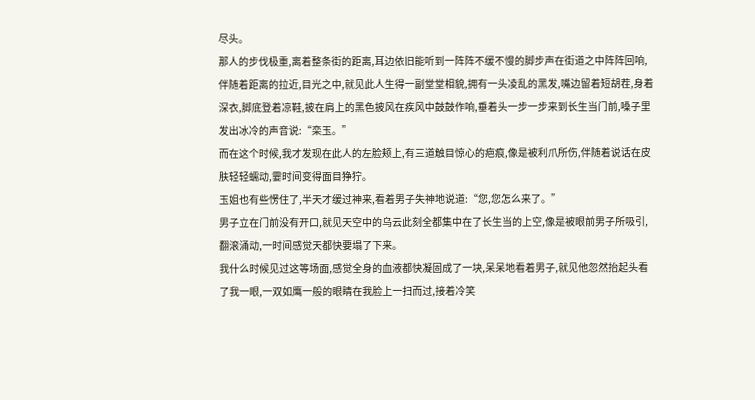尽头。
那人的步伐极重,离着整条街的距离,耳边依旧能听到一阵阵不缓不慢的脚步声在街道之中阵阵回响,伴随着距离的拉近,目光之中,就见此人生得一副堂堂相貌,拥有一头凌乱的黑发,嘴边留着短胡茬,身着深衣,脚底登着凉鞋,披在肩上的黑色披风在疾风中鼓鼓作响,垂着头一步一步来到长生当门前,嗓子里发出冰冷的声音说:“栾玉。”
而在这个时候,我才发现在此人的左脸颊上,有三道触目惊心的疤痕,像是被利爪所伤,伴随着说话在皮肤轻轻蠕动,霎时间变得面目狰狞。
玉姐也有些愣住了,半天才缓过神来,看着男子失神地说道:“您,您怎么来了。”
男子立在门前没有开口,就见天空中的乌云此刻全都集中在了长生当的上空,像是被眼前男子所吸引,翻滚涌动,一时间感觉天都快要塌了下来。
我什么时候见过这等场面,感觉全身的血液都快凝固成了一块,呆呆地看着男子,就见他忽然抬起头看了我一眼,一双如鹰一般的眼睛在我脸上一扫而过,接着冷笑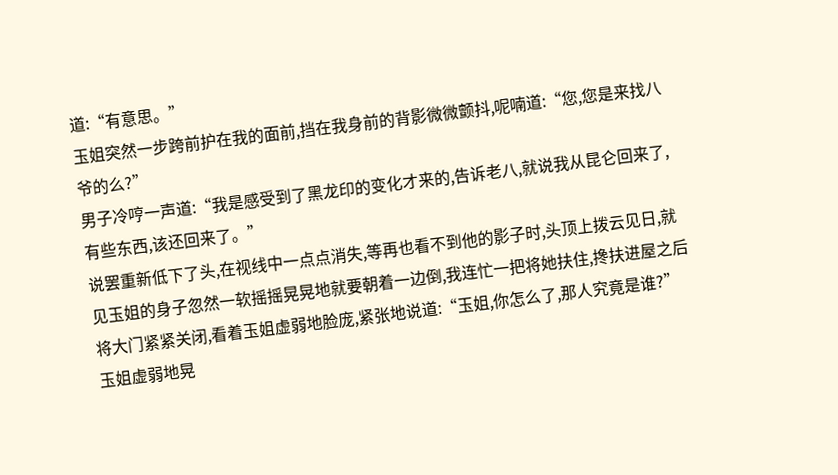道:“有意思。”
玉姐突然一步跨前护在我的面前,挡在我身前的背影微微颤抖,呢喃道:“您,您是来找八爷的么?”
男子冷哼一声道:“我是感受到了黑龙印的变化才来的,告诉老八,就说我从昆仑回来了,有些东西,该还回来了。”
说罢重新低下了头,在视线中一点点消失,等再也看不到他的影子时,头顶上拨云见日,就见玉姐的身子忽然一软摇摇晃晃地就要朝着一边倒,我连忙一把将她扶住,搀扶进屋之后将大门紧紧关闭,看着玉姐虚弱地脸庞,紧张地说道:“玉姐,你怎么了,那人究竟是谁?”
玉姐虚弱地晃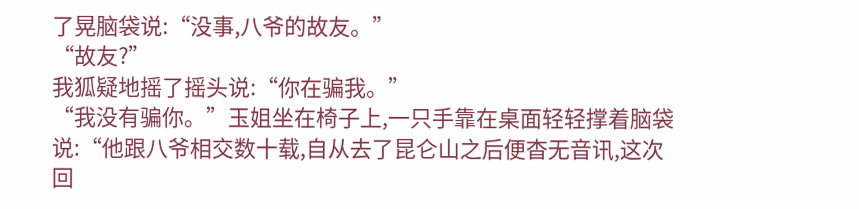了晃脑袋说:“没事,八爷的故友。”
“故友?”
我狐疑地摇了摇头说:“你在骗我。”
“我没有骗你。”玉姐坐在椅子上,一只手靠在桌面轻轻撑着脑袋说:“他跟八爷相交数十载,自从去了昆仑山之后便杳无音讯,这次回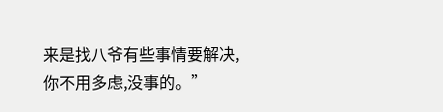来是找八爷有些事情要解决,你不用多虑,没事的。”